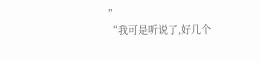”
“我可是听说了,好几个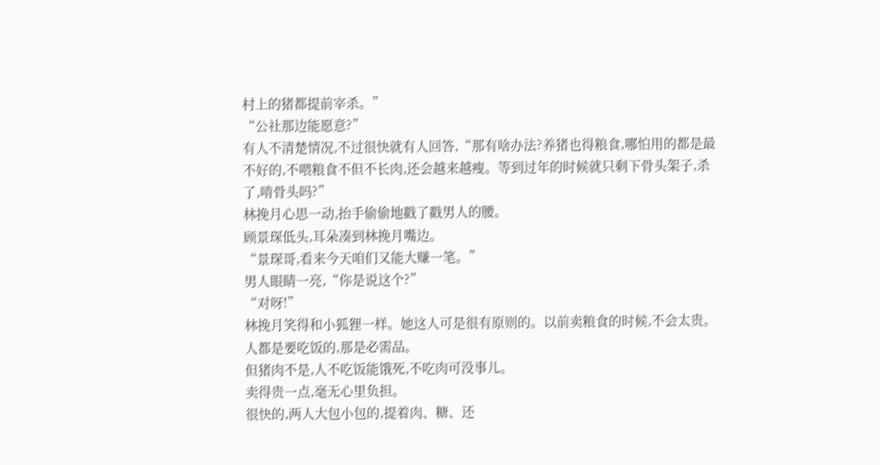村上的猪都提前宰杀。”
“公社那边能愿意?”
有人不清楚情况,不过很快就有人回答,“那有啥办法?养猪也得粮食,哪怕用的都是最不好的,不喂粮食不但不长肉,还会越来越瘦。等到过年的时候就只剩下骨头架子,杀了,啃骨头吗?”
林挽月心思一动,抬手偷偷地戳了戳男人的腰。
顾景琛低头,耳朵凑到林挽月嘴边。
“景琛哥,看来今天咱们又能大赚一笔。”
男人眼睛一亮,“你是说这个?”
“对呀!”
林挽月笑得和小狐狸一样。她这人可是很有原则的。以前卖粮食的时候,不会太贵。人都是要吃饭的,那是必需品。
但猪肉不是,人不吃饭能饿死,不吃肉可没事儿。
卖得贵一点,毫无心里负担。
很快的,两人大包小包的,提着肉、糖、还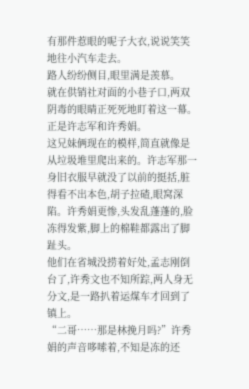有那件惹眼的呢子大衣,说说笑笑地往小汽车走去。
路人纷纷侧目,眼里满是羡慕。
就在供销社对面的小巷子口,两双阴毒的眼睛正死死地盯着这一幕。
正是许志军和许秀娟。
这兄妹俩现在的模样,简直就像是从垃圾堆里爬出来的。许志军那一身旧衣服早就没了以前的挺括,脏得看不出本色,胡子拉碴,眼窝深陷。许秀娟更惨,头发乱蓬蓬的,脸冻得发紫,脚上的棉鞋都露出了脚趾头。
他们在省城没捞着好处,孟志刚倒台了,许秀文也不知所踪,两人身无分文,是一路扒着运煤车才回到了镇上。
“二哥……那是林挽月吗?”许秀娟的声音哆嗦着,不知是冻的还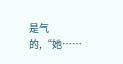是气的,“她……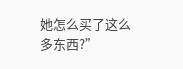她怎么买了这么多东西?”